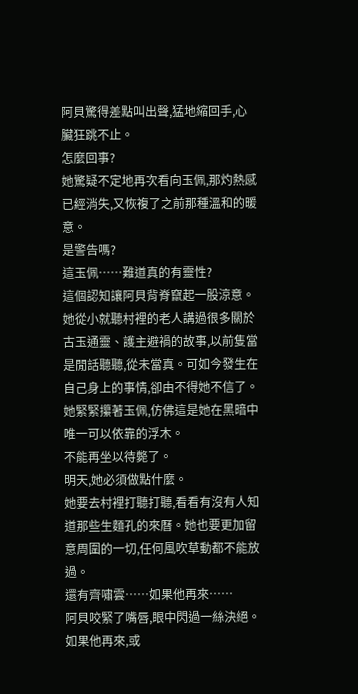阿貝驚得差點叫出聲,猛地縮回手,心臟狂跳不止。
怎麼回事?
她驚疑不定地再次看向玉佩,那灼熱感已經消失,又恢複了之前那種溫和的暖意。
是警告嗎?
這玉佩……難道真的有靈性?
這個認知讓阿貝背脊竄起一股涼意。她從小就聽村裡的老人講過很多關於古玉通靈、護主避禍的故事,以前隻當是閒話聽聽,從未當真。可如今發生在自己身上的事情,卻由不得她不信了。
她緊緊攥著玉佩,仿佛這是她在黑暗中唯一可以依靠的浮木。
不能再坐以待斃了。
明天,她必須做點什麼。
她要去村裡打聽打聽,看看有沒有人知道那些生麵孔的來曆。她也要更加留意周圍的一切,任何風吹草動都不能放過。
還有齊嘯雲……如果他再來……
阿貝咬緊了嘴唇,眼中閃過一絲決絕。如果他再來,或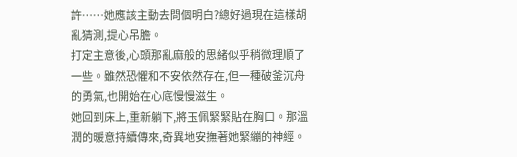許……她應該主動去問個明白?總好過現在這樣胡亂猜測,提心吊膽。
打定主意後,心頭那亂麻般的思緒似乎稍微理順了一些。雖然恐懼和不安依然存在,但一種破釜沉舟的勇氣,也開始在心底慢慢滋生。
她回到床上,重新躺下,將玉佩緊緊貼在胸口。那溫潤的暖意持續傳來,奇異地安撫著她緊繃的神經。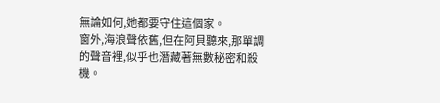無論如何,她都要守住這個家。
窗外,海浪聲依舊,但在阿貝聽來,那單調的聲音裡,似乎也潛藏著無數秘密和殺機。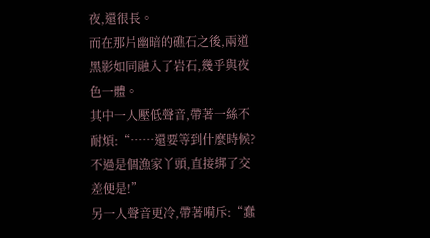夜,還很長。
而在那片幽暗的礁石之後,兩道黑影如同融入了岩石,幾乎與夜色一體。
其中一人壓低聲音,帶著一絲不耐煩:“……還要等到什麼時候?不過是個漁家丫頭,直接綁了交差便是!”
另一人聲音更冷,帶著嗬斥:“蠢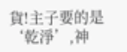貨!主子要的是‘乾淨’,神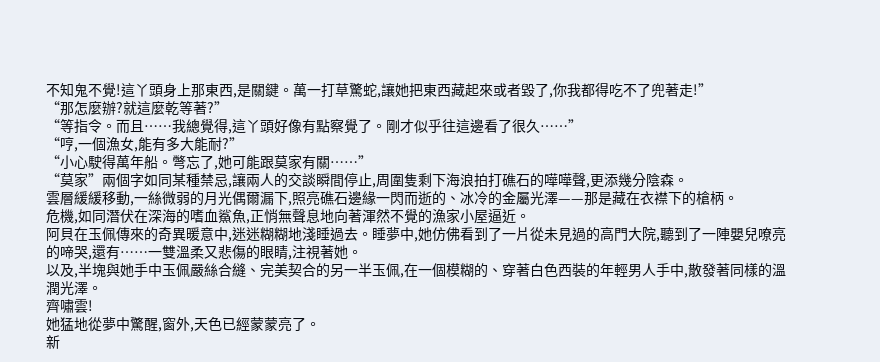不知鬼不覺!這丫頭身上那東西,是關鍵。萬一打草驚蛇,讓她把東西藏起來或者毀了,你我都得吃不了兜著走!”
“那怎麼辦?就這麼乾等著?”
“等指令。而且……我總覺得,這丫頭好像有點察覺了。剛才似乎往這邊看了很久……”
“哼,一個漁女,能有多大能耐?”
“小心駛得萬年船。彆忘了,她可能跟莫家有關……”
“莫家”兩個字如同某種禁忌,讓兩人的交談瞬間停止,周圍隻剩下海浪拍打礁石的嘩嘩聲,更添幾分陰森。
雲層緩緩移動,一絲微弱的月光偶爾漏下,照亮礁石邊緣一閃而逝的、冰冷的金屬光澤——那是藏在衣襟下的槍柄。
危機,如同潛伏在深海的嗜血鯊魚,正悄無聲息地向著渾然不覺的漁家小屋逼近。
阿貝在玉佩傳來的奇異暖意中,迷迷糊糊地淺睡過去。睡夢中,她仿佛看到了一片從未見過的高門大院,聽到了一陣嬰兒嘹亮的啼哭,還有……一雙溫柔又悲傷的眼睛,注視著她。
以及,半塊與她手中玉佩嚴絲合縫、完美契合的另一半玉佩,在一個模糊的、穿著白色西裝的年輕男人手中,散發著同樣的溫潤光澤。
齊嘯雲!
她猛地從夢中驚醒,窗外,天色已經蒙蒙亮了。
新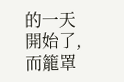的一天開始了,而籠罩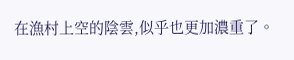在漁村上空的陰雲,似乎也更加濃重了。